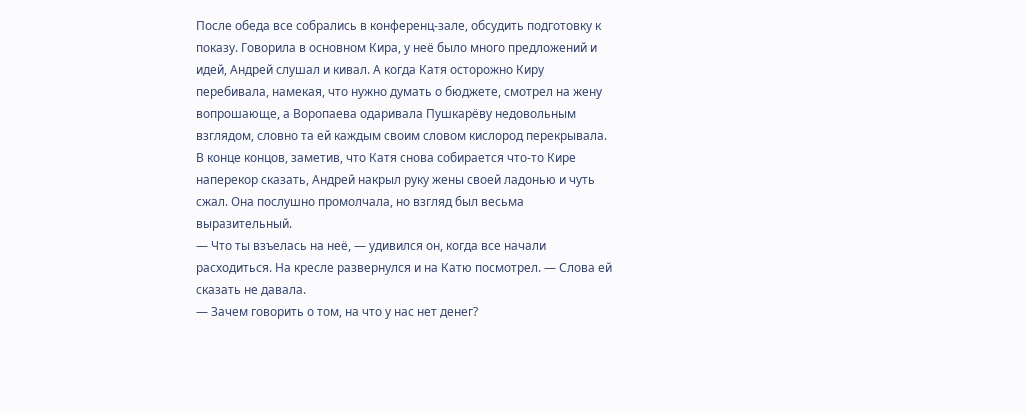После обеда все собрались в конференц-зале, обсудить подготовку к показу. Говорила в основном Кира, у неё было много предложений и идей, Андрей слушал и кивал. А когда Катя осторожно Киру перебивала, намекая, что нужно думать о бюджете, смотрел на жену вопрошающе, а Воропаева одаривала Пушкарёву недовольным взглядом, словно та ей каждым своим словом кислород перекрывала. В конце концов, заметив, что Катя снова собирается что-то Кире наперекор сказать, Андрей накрыл руку жены своей ладонью и чуть сжал. Она послушно промолчала, но взгляд был весьма выразительный.
— Что ты взъелась на неё, — удивился он, когда все начали расходиться. На кресле развернулся и на Катю посмотрел. — Слова ей сказать не давала.
— Зачем говорить о том, на что у нас нет денег?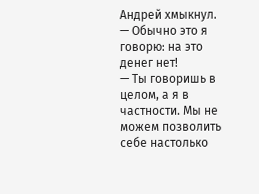Андрей хмыкнул.
— Обычно это я говорю: на это денег нет!
— Ты говоришь в целом, а я в частности. Мы не можем позволить себе настолько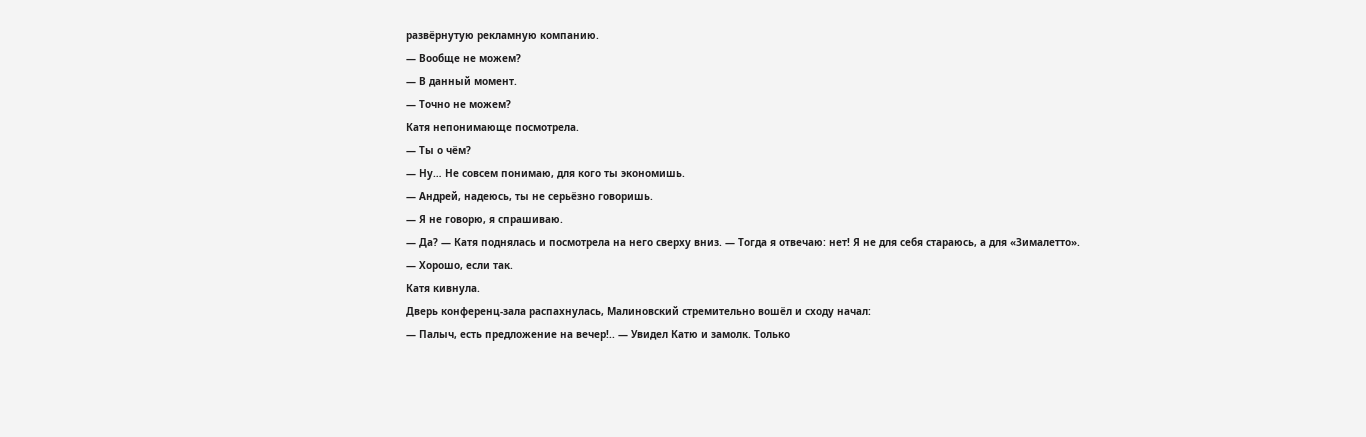развёрнутую рекламную компанию.
— Вообще не можем?
— В данный момент.
— Точно не можем?
Катя непонимающе посмотрела.
— Ты о чём?
— Ну… Не совсем понимаю, для кого ты экономишь.
— Андрей, надеюсь, ты не серьёзно говоришь.
— Я не говорю, я спрашиваю.
— Да? — Катя поднялась и посмотрела на него сверху вниз. — Тогда я отвечаю: нет! Я не для себя стараюсь, а для «Зималетто».
— Хорошо, если так.
Катя кивнула.
Дверь конференц-зала распахнулась, Малиновский стремительно вошёл и сходу начал:
— Палыч, есть предложение на вечер!.. — Увидел Катю и замолк. Только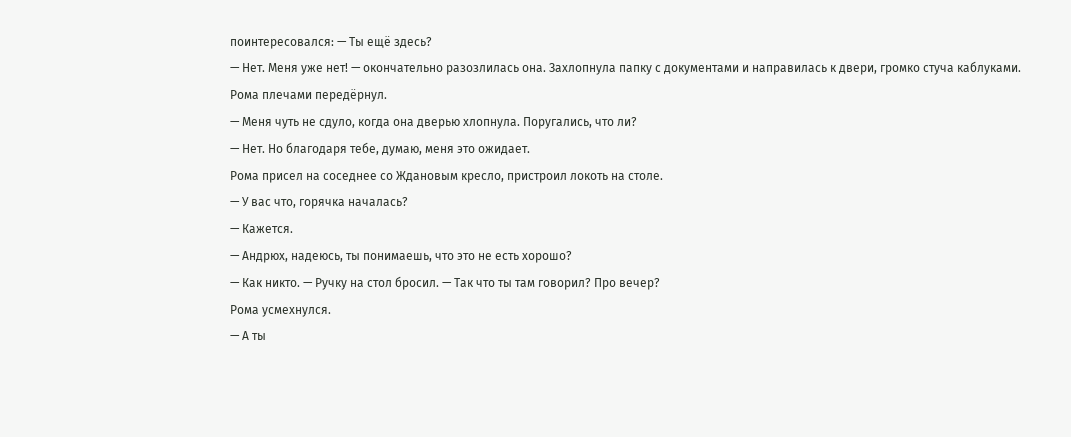поинтересовался: — Ты ещё здесь?
— Нет. Меня уже нет! — окончательно разозлилась она. Захлопнула папку с документами и направилась к двери, громко стуча каблуками.
Рома плечами передёрнул.
— Меня чуть не сдуло, когда она дверью хлопнула. Поругались, что ли?
— Нет. Но благодаря тебе, думаю, меня это ожидает.
Рома присел на соседнее со Ждановым кресло, пристроил локоть на столе.
— У вас что, горячка началась?
— Кажется.
— Андрюх, надеюсь, ты понимаешь, что это не есть хорошо?
— Как никто. — Ручку на стол бросил. — Так что ты там говорил? Про вечер?
Рома усмехнулся.
— А ты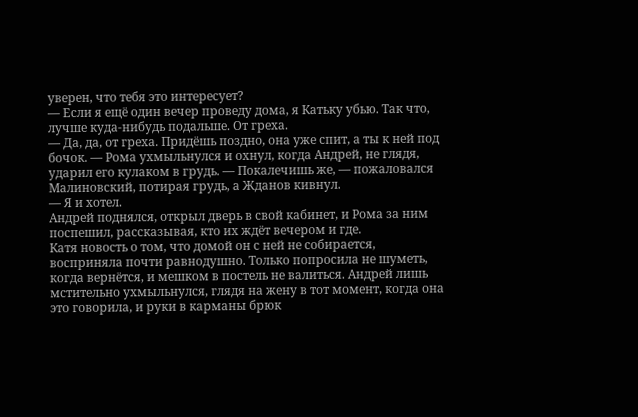уверен, что тебя это интересует?
— Если я ещё один вечер проведу дома, я Катьку убью. Так что, лучше куда-нибудь подальше. От греха.
— Да, да, от греха. Придёшь поздно, она уже спит, а ты к ней под бочок. — Рома ухмыльнулся и охнул, когда Андрей, не глядя, ударил его кулаком в грудь. — Покалечишь же, — пожаловался Малиновский, потирая грудь, а Жданов кивнул.
— Я и хотел.
Андрей поднялся, открыл дверь в свой кабинет, и Рома за ним поспешил, рассказывая, кто их ждёт вечером и где.
Катя новость о том, что домой он с ней не собирается, восприняла почти равнодушно. Только попросила не шуметь, когда вернётся, и мешком в постель не валиться. Андрей лишь мстительно ухмыльнулся, глядя на жену в тот момент, когда она это говорила, и руки в карманы брюк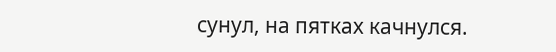сунул, на пятках качнулся.